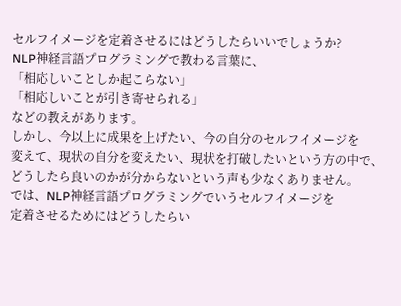セルフイメージを定着させるにはどうしたらいいでしょうか?
NLP神経言語プログラミングで教わる言葉に、
「相応しいことしか起こらない」
「相応しいことが引き寄せられる」
などの教えがあります。
しかし、今以上に成果を上げたい、今の自分のセルフイメージを
変えて、現状の自分を変えたい、現状を打破したいという方の中で、
どうしたら良いのかが分からないという声も少なくありません。
では、NLP神経言語プログラミングでいうセルフイメージを
定着させるためにはどうしたらい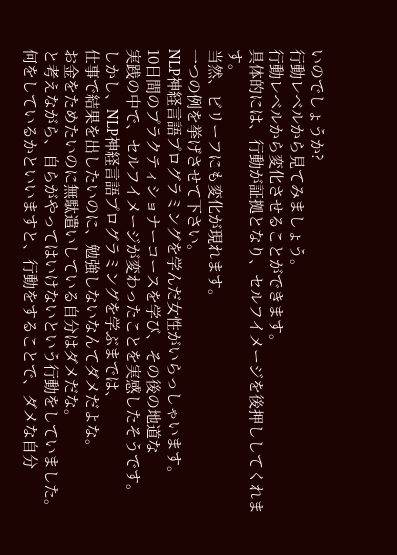いのでしょうか?
行動レベルから見てみましょう。
行動レベルから変化させることができます。
具体的には、行動が証拠となり、セルフイメージを後押ししてくれます。
当然、ビリーフにも変化が現れます。
一つの例を挙げさせて下さい。
NLP神経言語プログラミングを学んだ女性がいらっしゃいます。
10日間のプラクティショナーコースを学び、その後の地道な
実践の中で、セルフイメージが変わったことを実感したそうです。
しかし、NLP神経言語プログラミングを学ぶまでは、
仕事で結果を出したいのに、勉強しないなんてダメだよな。
お金をためたいのに無駄遣いしている自分はダメだな。
と考えながら、自らがやってはいけないという行動をしていました。
何をしているかといいますと、行動をすることで、ダメな自分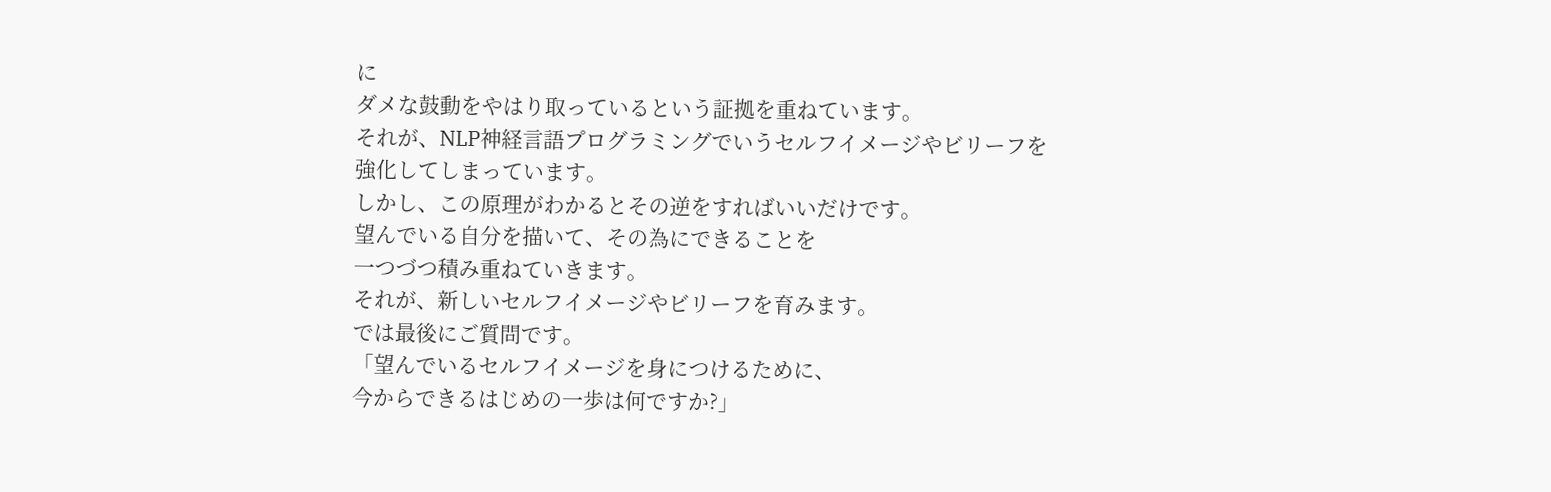に
ダメな鼓動をやはり取っているという証拠を重ねています。
それが、NLP神経言語プログラミングでいうセルフイメージやビリーフを
強化してしまっています。
しかし、この原理がわかるとその逆をすればいいだけです。
望んでいる自分を描いて、その為にできることを
一つづつ積み重ねていきます。
それが、新しいセルフイメージやビリーフを育みます。
では最後にご質問です。
「望んでいるセルフイメージを身につけるために、
今からできるはじめの一歩は何ですか?」